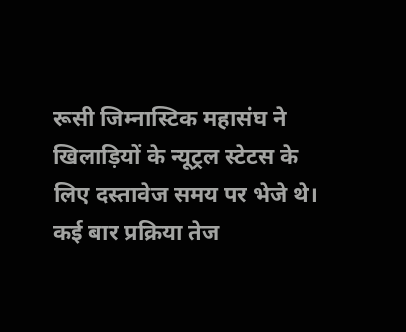रूसी जिम्नास्टिक महासंघ ने खिलाड़ियों के न्यूट्रल स्टेटस के लिए दस्तावेज समय पर भेजे थे। कई बार प्रक्रिया तेज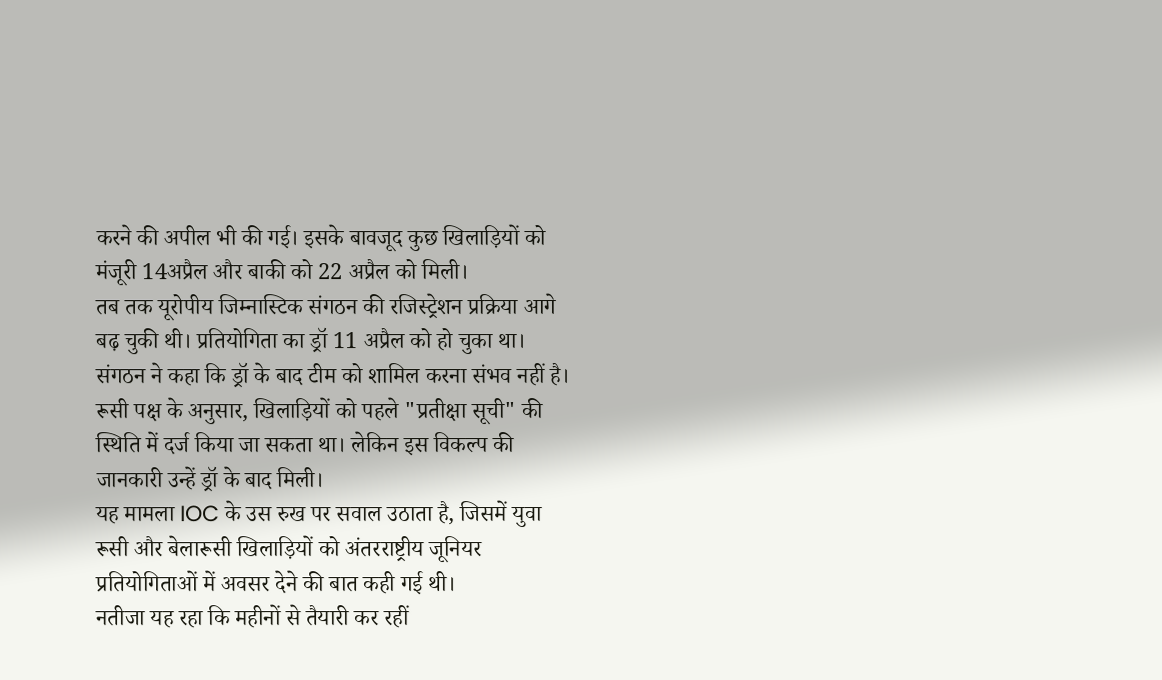करने की अपील भी की गई। इसके बावजूद कुछ खिलाड़ियों को मंजूरी 14अप्रैल और बाकी को 22 अप्रैल को मिली।
तब तक यूरोपीय जिम्नास्टिक संगठन की रजिस्ट्रेशन प्रक्रिया आगे बढ़ चुकी थी। प्रतियोगिता का ड्रॉ 11 अप्रैल को हो चुका था। संगठन ने कहा कि ड्रॉ के बाद टीम को शामिल करना संभव नहीं है।
रूसी पक्ष के अनुसार, खिलाड़ियों को पहले "प्रतीक्षा सूची" की स्थिति में दर्ज किया जा सकता था। लेकिन इस विकल्प की जानकारी उन्हें ड्रॉ के बाद मिली।
यह मामला IOC के उस रुख पर सवाल उठाता है, जिसमें युवा रूसी और बेलारूसी खिलाड़ियों को अंतरराष्ट्रीय जूनियर प्रतियोगिताओं में अवसर देने की बात कही गई थी।
नतीजा यह रहा कि महीनों से तैयारी कर रहीं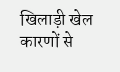खिलाड़ी खेल कारणों से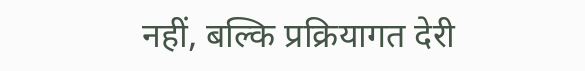नहीं, बल्कि प्रक्रियागत देरी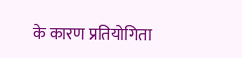के कारण प्रतियोगिता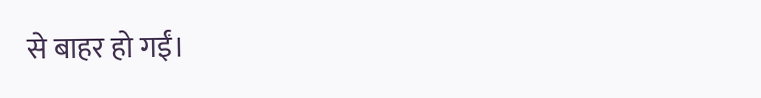से बाहर हो गईं।